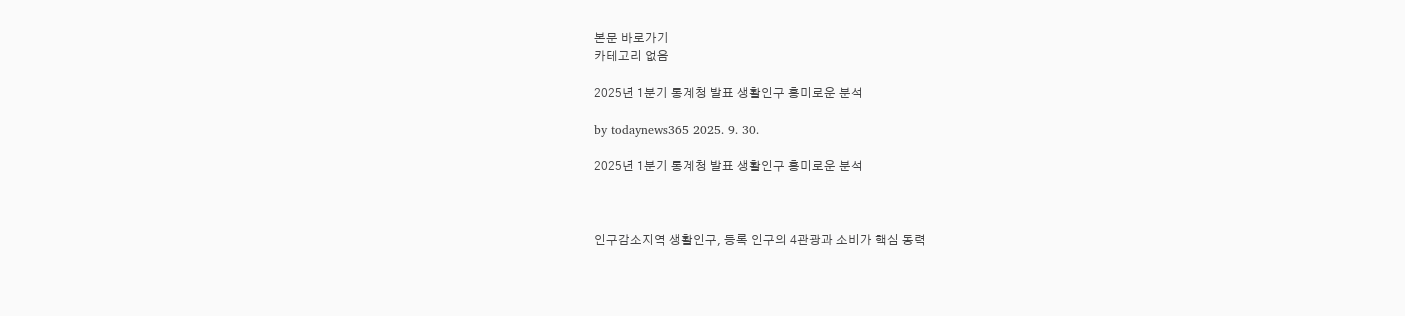본문 바로가기
카테고리 없음

2025년 1분기 통계청 발표 생활인구 흥미로운 분석

by todaynews365 2025. 9. 30.

2025년 1분기 통계청 발표 생활인구 흥미로운 분석



인구감소지역 생활인구, 등록 인구의 4관광과 소비가 핵심 동력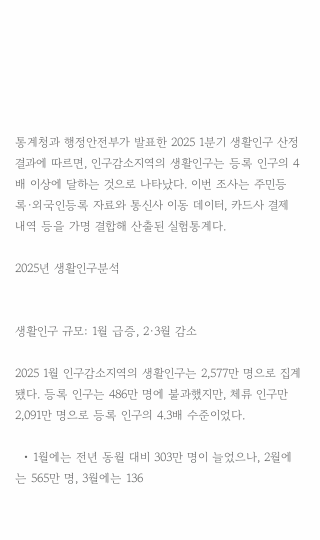통계청과 행정안전부가 발표한 2025 1분기 생활인구 산정 결과에 따르면, 인구감소지역의 생활인구는 등록 인구의 4배 이상에 달하는 것으로 나타났다. 이번 조사는 주민등록·외국인등록 자료와 통신사 이동 데이터, 카드사 결제 내역 등을 가명 결합해 산출된 실험통계다.

2025년 생활인구분석


생활인구 규모: 1월 급증, 2·3월 감소

2025 1월 인구감소지역의 생활인구는 2,577만 명으로 집계됐다. 등록 인구는 486만 명에 불과했지만, 체류 인구만 2,091만 명으로 등록 인구의 4.3배 수준이었다.

  • 1월에는 전년 동월 대비 303만 명이 늘었으나, 2월에는 565만 명, 3월에는 136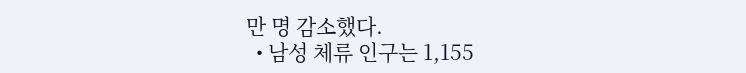만 명 감소했다.
  • 남성 체류 인구는 1,155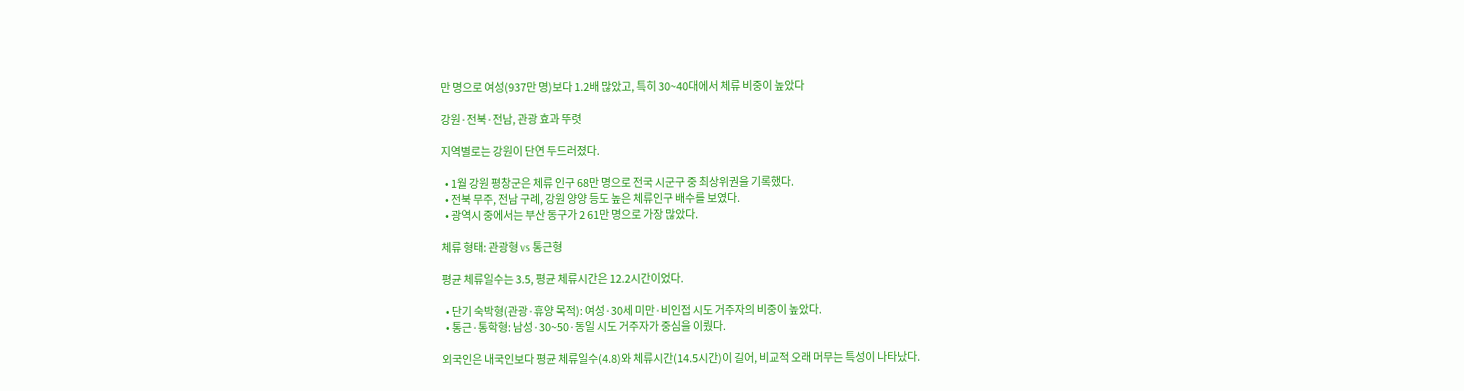만 명으로 여성(937만 명)보다 1.2배 많았고, 특히 30~40대에서 체류 비중이 높았다

강원·전북·전남, 관광 효과 뚜렷

지역별로는 강원이 단연 두드러졌다.

  • 1월 강원 평창군은 체류 인구 68만 명으로 전국 시군구 중 최상위권을 기록했다.
  • 전북 무주, 전남 구례, 강원 양양 등도 높은 체류인구 배수를 보였다.
  • 광역시 중에서는 부산 동구가 2 61만 명으로 가장 많았다.

체류 형태: 관광형 vs 통근형

평균 체류일수는 3.5, 평균 체류시간은 12.2시간이었다.

  • 단기 숙박형(관광·휴양 목적): 여성·30세 미만·비인접 시도 거주자의 비중이 높았다.
  • 통근·통학형: 남성·30~50·동일 시도 거주자가 중심을 이뤘다.

외국인은 내국인보다 평균 체류일수(4.8)와 체류시간(14.5시간)이 길어, 비교적 오래 머무는 특성이 나타났다.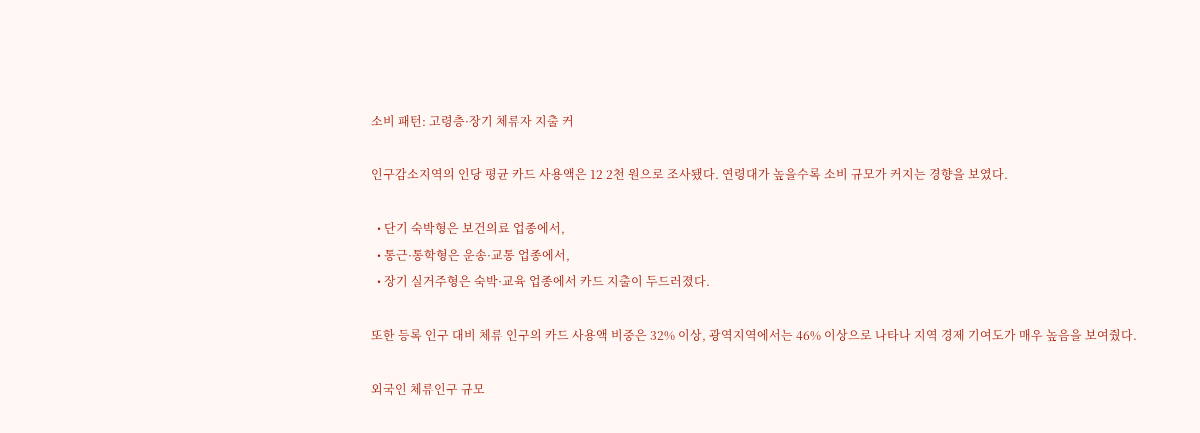소비 패턴: 고령층·장기 체류자 지출 커

인구감소지역의 인당 평균 카드 사용액은 12 2천 원으로 조사됐다. 연령대가 높을수록 소비 규모가 커지는 경향을 보였다.

  • 단기 숙박형은 보건의료 업종에서,
  • 통근·통학형은 운송·교통 업종에서,
  • 장기 실거주형은 숙박·교육 업종에서 카드 지출이 두드러졌다.

또한 등록 인구 대비 체류 인구의 카드 사용액 비중은 32% 이상, 광역지역에서는 46% 이상으로 나타나 지역 경제 기여도가 매우 높음을 보여줬다.

외국인 체류인구 규모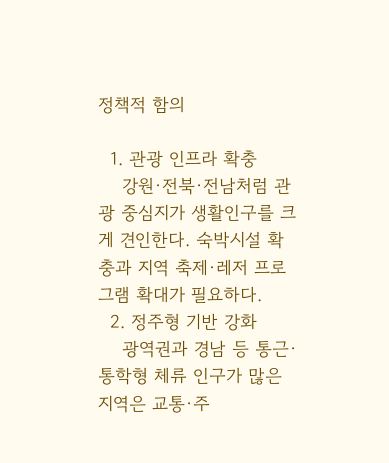정책적 함의

  1. 관광 인프라 확충
    강원·전북·전남처럼 관광 중심지가 생활인구를 크게 견인한다. 숙박시설 확충과 지역 축제·레저 프로그램 확대가 필요하다.
  2. 정주형 기반 강화
    광역권과 경남 등 통근·통학형 체류 인구가 많은 지역은 교통·주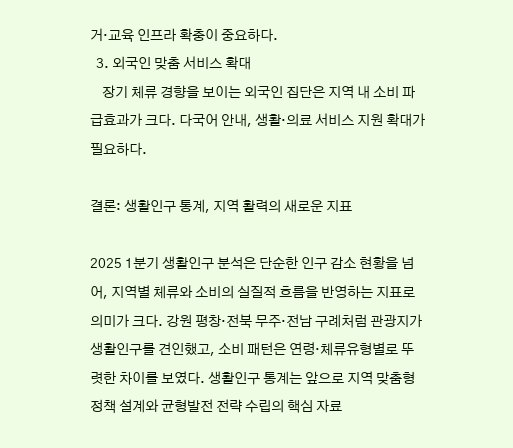거·교육 인프라 확충이 중요하다.
  3. 외국인 맞춤 서비스 확대
    장기 체류 경향을 보이는 외국인 집단은 지역 내 소비 파급효과가 크다. 다국어 안내, 생활·의료 서비스 지원 확대가 필요하다.

결론: 생활인구 통계, 지역 활력의 새로운 지표

2025 1분기 생활인구 분석은 단순한 인구 감소 현황을 넘어, 지역별 체류와 소비의 실질적 흐름을 반영하는 지표로 의미가 크다. 강원 평창·전북 무주·전남 구례처럼 관광지가 생활인구를 견인했고, 소비 패턴은 연령·체류유형별로 뚜렷한 차이를 보였다. 생활인구 통계는 앞으로 지역 맞춤형 정책 설계와 균형발전 전략 수립의 핵심 자료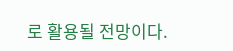로 활용될 전망이다.